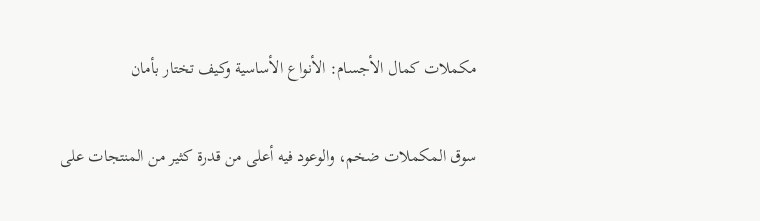مكملات كمال الأجسام: الأنواع الأساسية وكيف تختار بأمان

سوق المكملات ضخم، والوعود فيه أعلى من قدرة كثير من المنتجات على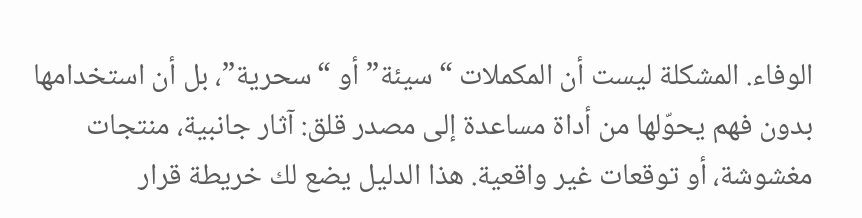الوفاء. المشكلة ليست أن المكملات “سيئة” أو “سحرية”، بل أن استخدامها بدون فهم يحوّلها من أداة مساعدة إلى مصدر قلق: آثار جانبية، منتجات مغشوشة، أو توقعات غير واقعية. هذا الدليل يضع لك خريطة قرار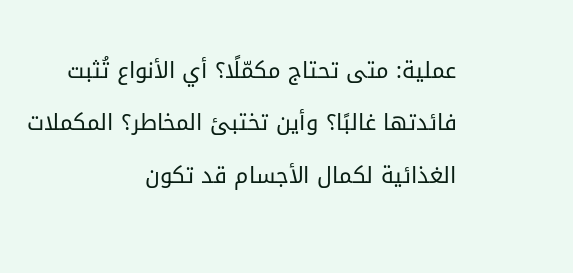عملية: متى تحتاج مكمّلًا؟ أي الأنواع تُثبت فائدتها غالبًا؟ وأين تختبئ المخاطر؟ المكملات الغذائية لكمال الأجسام قد تكون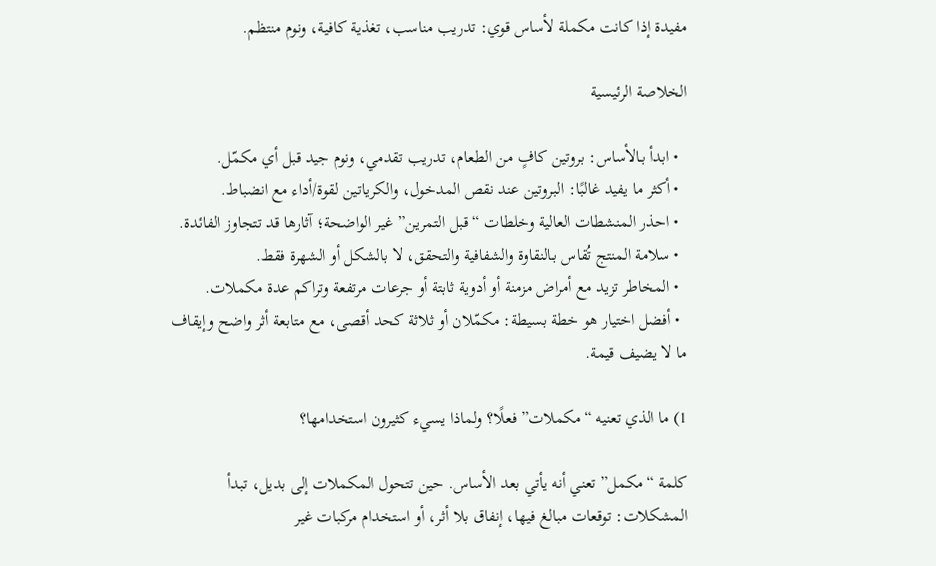مفيدة إذا كانت مكملة لأساس قوي: تدريب مناسب، تغذية كافية، ونوم منتظم.

الخلاصة الرئيسية

  • ابدأ بـالأساس: بروتين كافٍ من الطعام، تدريب تقدمي، ونوم جيد قبل أي مكمّل.
  • أكثر ما يفيد غالبًا: البروتين عند نقص المدخول، والكرياتين لقوة/أداء مع انضباط.
  • احذر المنشطات العالية وخلطات “قبل التمرين” غير الواضحة؛ آثارها قد تتجاوز الفائدة.
  • سلامة المنتج تُقاس بـالنقاوة والشفافية والتحقق، لا بالشكل أو الشهرة فقط.
  • المخاطر تزيد مع أمراض مزمنة أو أدوية ثابتة أو جرعات مرتفعة وتراكم عدة مكملات.
  • أفضل اختيار هو خطة بسيطة: مكمّلان أو ثلاثة كحد أقصى، مع متابعة أثر واضح وإيقاف ما لا يضيف قيمة.

1) ما الذي تعنيه “مكملات” فعلًا؟ ولماذا يسيء كثيرون استخدامها؟

كلمة “مكمل” تعني أنه يأتي بعد الأساس. حين تتحول المكملات إلى بديل، تبدأ المشكلات: توقعات مبالغ فيها، إنفاق بلا أثر، أو استخدام مركبات غير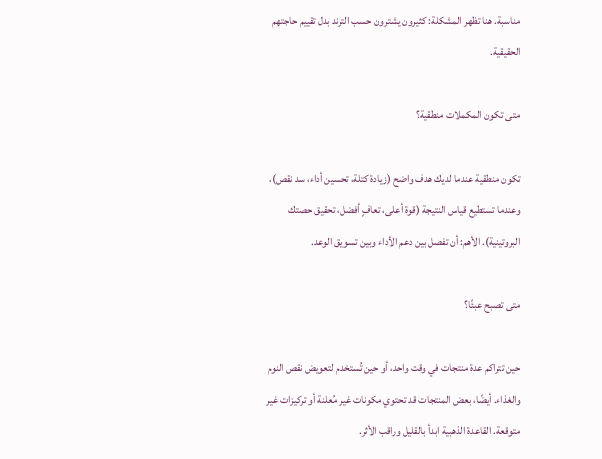مناسبة. هنا تظهر المشكلة: كثيرون يشترون حسب الترند بدل تقييم حاجتهم الحقيقية.

متى تكون المكملات منطقية؟

تكون منطقية عندما لديك هدف واضح (زيادة كتلة، تحسين أداء، سد نقص)، وعندما تستطيع قياس النتيجة (قوة أعلى، تعافٍ أفضل، تحقيق حصتك البروتينية). الأهم: أن تفصل بين دعم الأداء وبين تسويق الوعد.

متى تصبح عبئًا؟

حين تتراكم عدة منتجات في وقت واحد، أو حين تُستخدم لتعويض نقص النوم والغذاء. أيضًا، بعض المنتجات قد تحتوي مكونات غير مُعلنة أو تركيزات غير متوقعة. القاعدة الذهبية ابدأ بالقليل وراقب الأثر.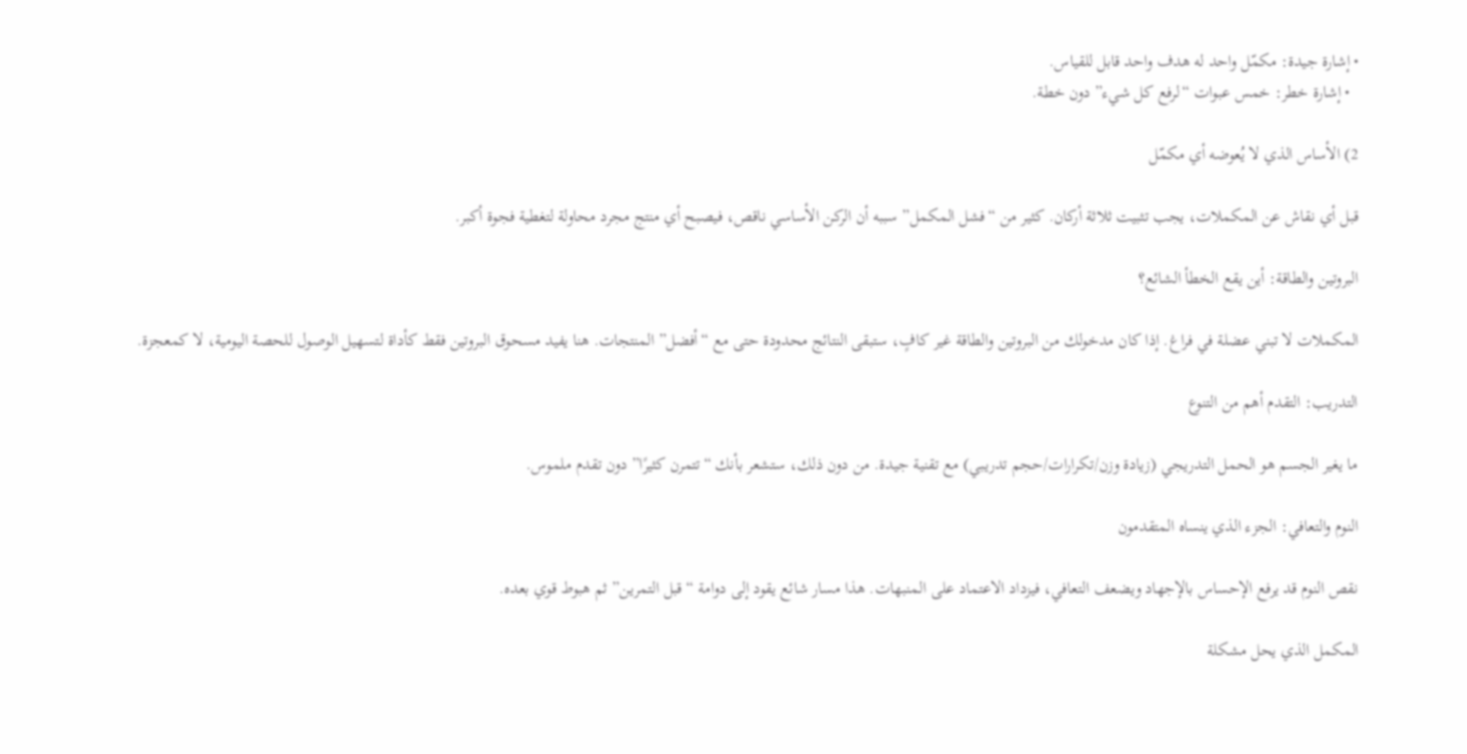• إشارة جيدة: مكمّل واحد له هدف واحد قابل للقياس.
  • إشارة خطر: خمس عبوات “لرفع كل شيء” دون خطة.

2) الأساس الذي لا يُعوضه أي مكمّل

قبل أي نقاش عن المكملات، يجب تثبيت ثلاثة أركان. كثير من “فشل المكمل” سببه أن الركن الأساسي ناقص، فيصبح أي منتج مجرد محاولة لتغطية فجوة أكبر.

البروتين والطاقة: أين يقع الخطأ الشائع؟

المكملات لا تبني عضلة في فراغ. إذا كان مدخولك من البروتين والطاقة غير كافٍ، ستبقى النتائج محدودة حتى مع “أفضل” المنتجات. هنا يفيد مسحوق البروتين فقط كأداة لتسهيل الوصول للحصة اليومية، لا كمعجزة.

التدريب: التقدم أهم من التنوع

ما يغير الجسم هو الحمل التدريجي (زيادة وزن/تكرارات/حجم تدريبي) مع تقنية جيدة. من دون ذلك، ستشعر بأنك “تتمرن كثيرًا” دون تقدم ملموس.

النوم والتعافي: الجزء الذي ينساه المتقدمون

نقص النوم قد يرفع الإحساس بالإجهاد ويضعف التعافي، فيزداد الاعتماد على المنبهات. هذا مسار شائع يقود إلى دوامة “قبل التمرين” ثم هبوط قوي بعده.

المكمل الذي يحل مشكلة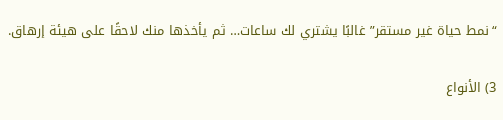“نمط حياة غير مستقر” غالبًا يشتري لك ساعات… ثم يأخذها منك لاحقًا على هيئة إرهاق.

3) الأنواع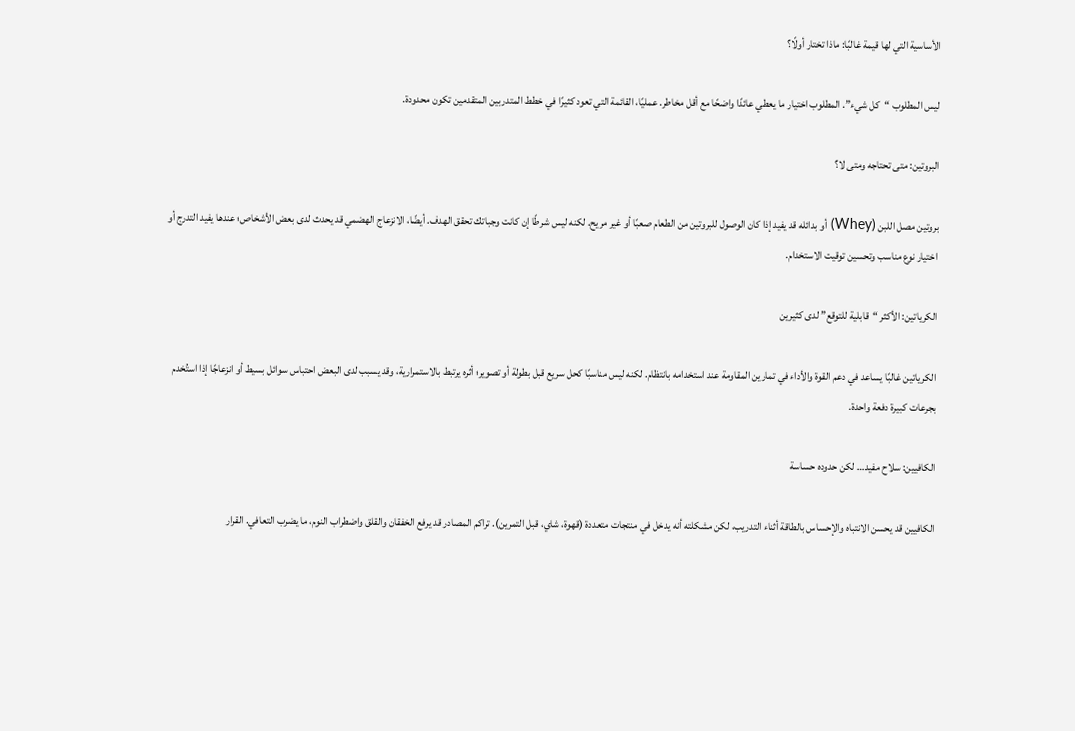الأساسية التي لها قيمة غالبًا: ماذا تختار أولًا؟

ليس المطلوب “كل شيء”. المطلوب اختيار ما يعطي عائدًا واضحًا مع أقل مخاطر. عمليًا، القائمة التي تعود كثيرًا في خطط المتدربين المتقدمين تكون محدودة.

البروتين: متى تحتاجه ومتى لا؟

بروتين مصل اللبن (Whey) أو بدائله قد يفيد إذا كان الوصول للبروتين من الطعام صعبًا أو غير مريح. لكنه ليس شرطًا إن كانت وجباتك تحقق الهدف. أيضًا، الانزعاج الهضمي قد يحدث لدى بعض الأشخاص؛ عندها يفيد التدرج أو اختيار نوع مناسب وتحسين توقيت الاستخدام.

الكرياتين: الأكثر “قابلية للتوقع” لدى كثيرين

الكرياتين غالبًا يساعد في دعم القوة والأداء في تمارين المقاومة عند استخدامه بانتظام. لكنه ليس مناسبًا كحل سريع قبل بطولة أو تصوير؛ أثره يرتبط بالاستمرارية، وقد يسبب لدى البعض احتباس سوائل بسيط أو انزعاجًا إذا استُخدم بجرعات كبيرة دفعة واحدة.

الكافيين: سلاح مفيد… لكن حدوده حساسة

الكافيين قد يحسن الانتباه والإحساس بالطاقة أثناء التدريب، لكن مشكلته أنه يدخل في منتجات متعددة (قهوة، شاي، قبل التمرين). تراكم المصادر قد يرفع الخفقان والقلق واضطراب النوم، ما يضرب التعافي. القرار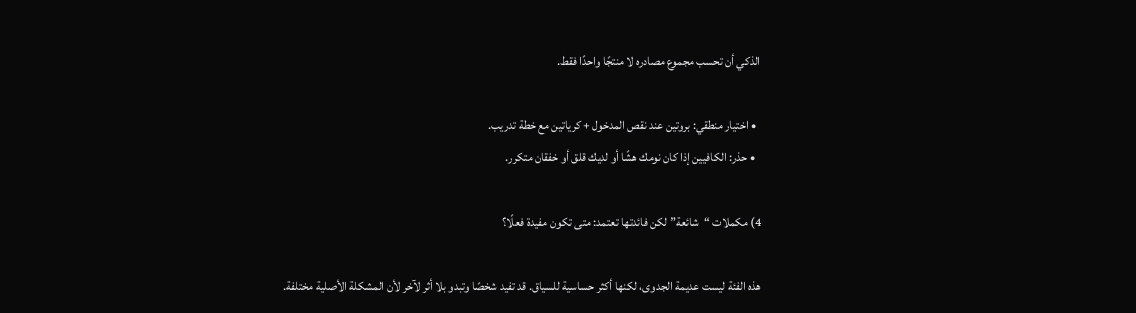الذكي أن تحسب مجموع مصادره لا منتجًا واحدًا فقط.

  • اختيار منطقي: بروتين عند نقص المدخول + كرياتين مع خطة تدريب.
  • حذر: الكافيين إذا كان نومك هشًا أو لديك قلق أو خفقان متكرر.

4) مكملات “شائعة” لكن فائدتها تعتمد: متى تكون مفيدة فعلًا؟

هذه الفئة ليست عديمة الجدوى، لكنها أكثر حساسية للسياق. قد تفيد شخصًا وتبدو بلا أثر لآخر لأن المشكلة الأصلية مختلفة.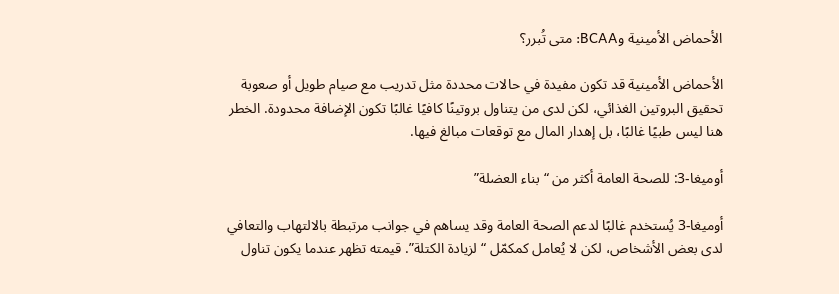الأحماض الأمينية وBCAA: متى تُبرر؟

الأحماض الأمينية قد تكون مفيدة في حالات محددة مثل تدريب مع صيام طويل أو صعوبة تحقيق البروتين الغذائي، لكن لدى من يتناول بروتينًا كافيًا غالبًا تكون الإضافة محدودة. الخطر هنا ليس طبيًا غالبًا، بل إهدار المال مع توقعات مبالغ فيها.

أوميغا-3: للصحة العامة أكثر من “بناء العضلة”

أوميغا-3 يُستخدم غالبًا لدعم الصحة العامة وقد يساهم في جوانب مرتبطة بالالتهاب والتعافي لدى بعض الأشخاص، لكن لا يُعامل كمكمّل “لزيادة الكتلة”. قيمته تظهر عندما يكون تناول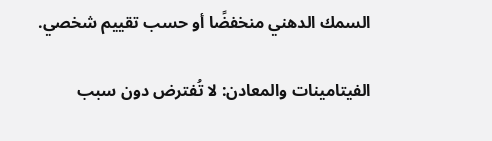السمك الدهني منخفضًا أو حسب تقييم شخصي.

الفيتامينات والمعادن: لا تُفترض دون سبب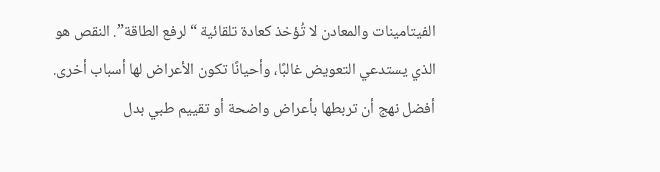الفيتامينات والمعادن لا تُؤخذ كعادة تلقائية “لرفع الطاقة”. النقص هو الذي يستدعي التعويض غالبًا، وأحيانًا تكون الأعراض لها أسباب أخرى. أفضل نهج أن تربطها بأعراض واضحة أو تقييم طبي بدل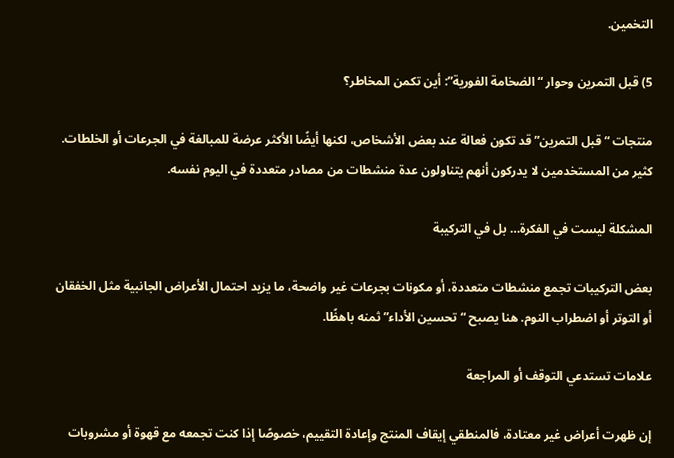التخمين.

5) قبل التمرين وحوار “الضخامة الفورية”: أين تكمن المخاطر؟

منتجات “قبل التمرين” قد تكون فعالة عند بعض الأشخاص، لكنها أيضًا الأكثر عرضة للمبالغة في الجرعات أو الخلطات. كثير من المستخدمين لا يدركون أنهم يتناولون عدة منشطات من مصادر متعددة في اليوم نفسه.

المشكلة ليست في الفكرة… بل في التركيبة

بعض التركيبات تجمع منشطات متعددة، أو مكونات بجرعات غير واضحة، ما يزيد احتمال الأعراض الجانبية مثل الخفقان أو التوتر أو اضطراب النوم. هنا يصبح “تحسين الأداء” ثمنه باهظًا.

علامات تستدعي التوقف أو المراجعة

إن ظهرت أعراض غير معتادة، فالمنطقي إيقاف المنتج وإعادة التقييم، خصوصًا إذا كنت تجمعه مع قهوة أو مشروبات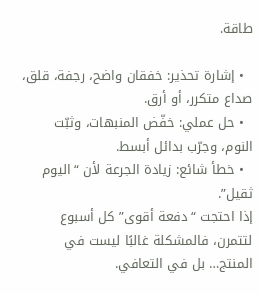طاقة.

  • إشارة تحذير: خفقان واضح، رجفة، قلق، صداع متكرر، أو أرق.
  • حل عملي: خفّض المنبهات، وثبّت النوم، وجرّب بدائل أبسط.
  • خطأ شائع: زيادة الجرعة لأن “اليوم ثقيل”.
إذا احتجت “دفعة أقوى” كل أسبوع لتتمرن، فالمشكلة غالبًا ليست في المنتج… بل في التعافي.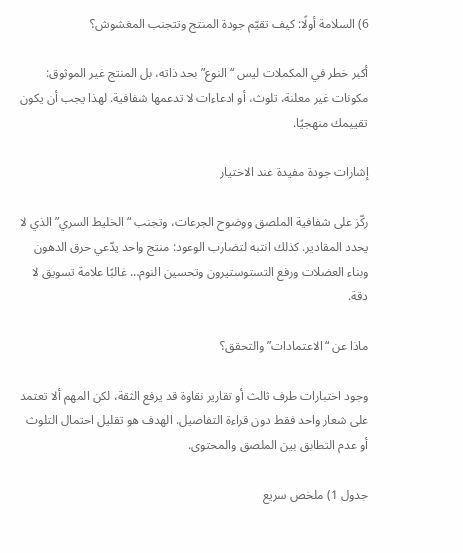6) السلامة أولًا: كيف تقيّم جودة المنتج وتتجنب المغشوش؟

أكبر خطر في المكملات ليس “النوع” بحد ذاته، بل المنتج غير الموثوق: مكونات غير معلنة، تلوث، أو ادعاءات لا تدعمها شفافية. لهذا يجب أن يكون تقييمك منهجيًا.

إشارات جودة مفيدة عند الاختيار

ركّز على شفافية الملصق ووضوح الجرعات، وتجنب “الخليط السري” الذي لا يحدد المقادير. كذلك انتبه لتضارب الوعود: منتج واحد يدّعي حرق الدهون وبناء العضلات ورفع التستوستيرون وتحسين النوم… غالبًا علامة تسويق لا دقة.

ماذا عن “الاعتمادات” والتحقق؟

وجود اختبارات طرف ثالث أو تقارير نقاوة قد يرفع الثقة، لكن المهم ألا تعتمد على شعار واحد فقط دون قراءة التفاصيل. الهدف هو تقليل احتمال التلوث أو عدم التطابق بين الملصق والمحتوى.

جدول 1) ملخص سريع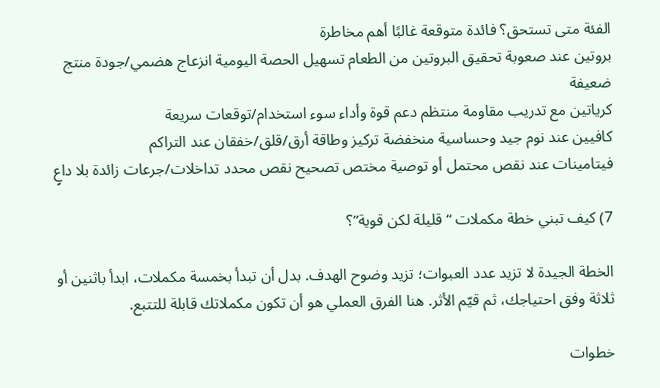الفئة متى تستحق؟ فائدة متوقعة غالبًا أهم مخاطرة
بروتين عند صعوبة تحقيق البروتين من الطعام تسهيل الحصة اليومية انزعاج هضمي/جودة منتج ضعيفة
كرياتين مع تدريب مقاومة منتظم دعم قوة وأداء سوء استخدام/توقعات سريعة
كافيين عند نوم جيد وحساسية منخفضة تركيز وطاقة أرق/قلق/خفقان عند التراكم
فيتامينات عند نقص محتمل أو توصية مختص تصحيح نقص محدد تداخلات/جرعات زائدة بلا داعٍ

7) كيف تبني خطة مكملات “قليلة لكن قوية”؟

الخطة الجيدة لا تزيد عدد العبوات؛ تزيد وضوح الهدف. بدل أن تبدأ بخمسة مكملات، ابدأ باثنين أو ثلاثة وفق احتياجك، ثم قيّم الأثر. هنا الفرق العملي هو أن تكون مكملاتك قابلة للتتبع.

خطوات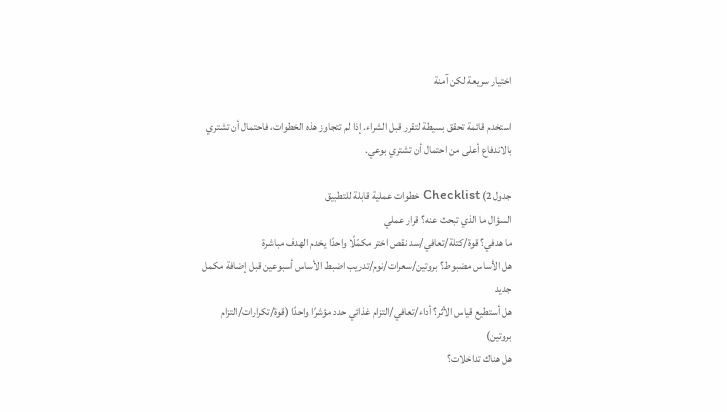اختيار سريعة لكن آمنة

استخدم قائمة تحقق بسيطة لتقرر قبل الشراء. إذا لم تتجاوز هذه الخطوات، فاحتمال أن تشتري بالاندفاع أعلى من احتمال أن تشتري بوعي.

جدول 2) Checklist خطوات عملية قابلة للتطبيق
السؤال ما الذي تبحث عنه؟ قرار عملي
ما هدفي؟ قوة/كتلة/تعافي/سد نقص اختر مكمّلًا واحدًا يخدم الهدف مباشرة
هل الأساس مضبوط؟ بروتين/سعرات/نوم/تدريب اضبط الأساس أسبوعين قبل إضافة مكمل جديد
هل أستطيع قياس الأثر؟ أداء/تعافي/التزام غذائي حدد مؤشرًا واحدًا (قوة/تكرارات/التزام بروتين)
هل هناك تداخلات؟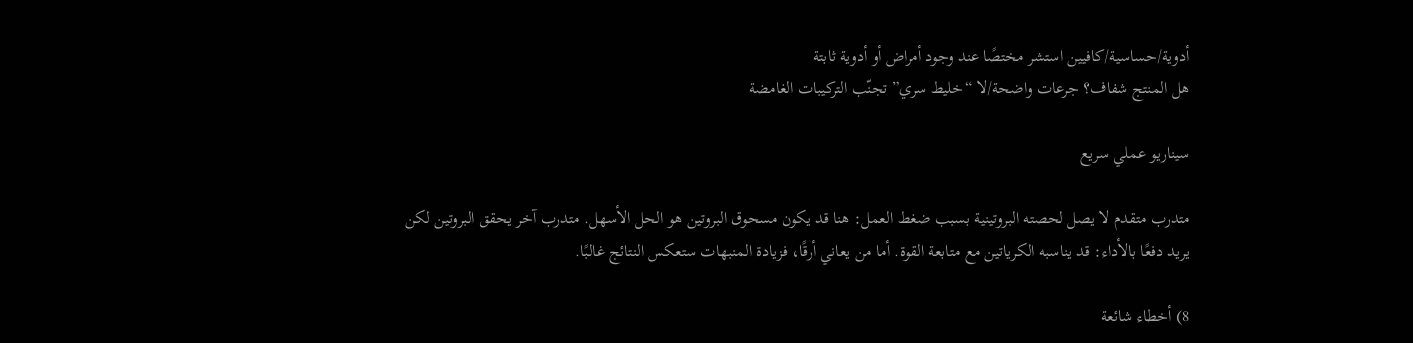أدوية/حساسية/كافيين استشر مختصًا عند وجود أمراض أو أدوية ثابتة
هل المنتج شفاف؟ جرعات واضحة/لا “خليط سري” تجنّب التركيبات الغامضة

سيناريو عملي سريع

متدرب متقدم لا يصل لحصته البروتينية بسبب ضغط العمل: هنا قد يكون مسحوق البروتين هو الحل الأسهل. متدرب آخر يحقق البروتين لكن يريد دفعًا بالأداء: قد يناسبه الكرياتين مع متابعة القوة. أما من يعاني أرقًا، فزيادة المنبهات ستعكس النتائج غالبًا.

8) أخطاء شائعة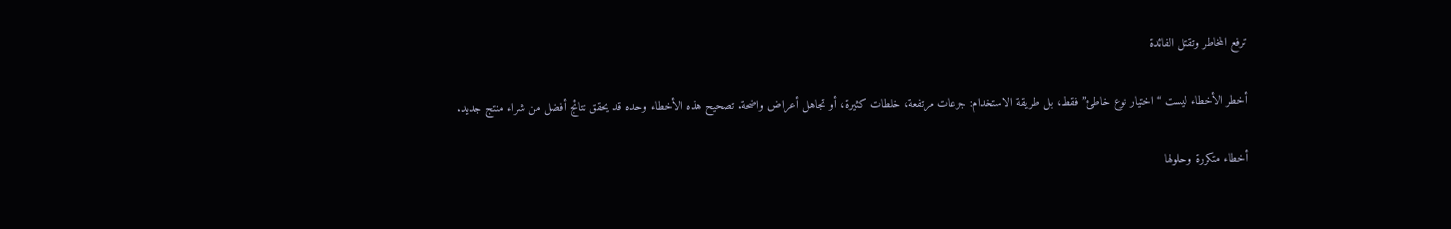ترفع المخاطر وتقتل الفائدة

أخطر الأخطاء ليست “اختيار نوع خاطئ” فقط، بل طريقة الاستخدام: جرعات مرتفعة، خلطات كثيرة، أو تجاهل أعراض واضحة. تصحيح هذه الأخطاء وحده قد يحقق نتائج أفضل من شراء منتج جديد.

أخطاء متكررة وحلولها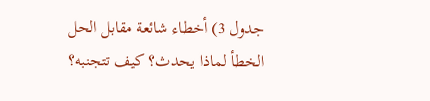جدول 3) أخطاء شائعة مقابل الحل
الخطأ لماذا يحدث؟ كيف تتجنبه؟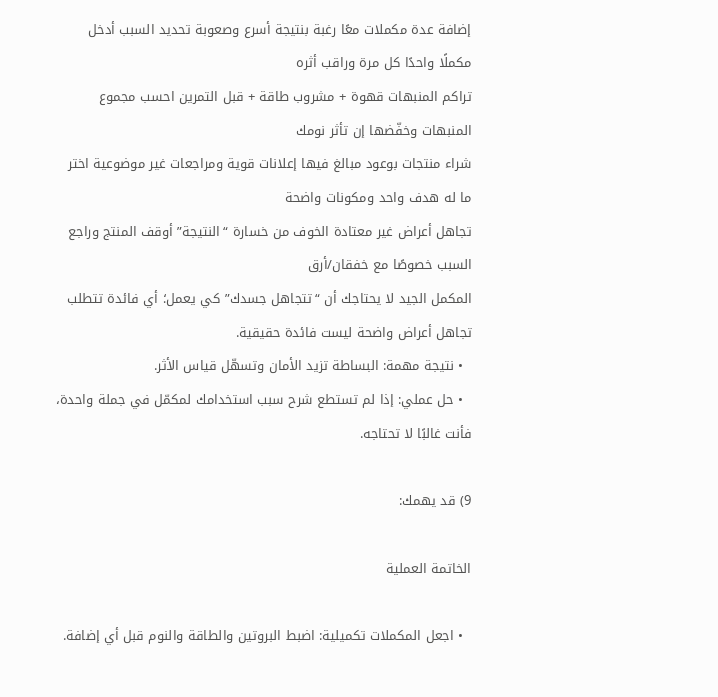إضافة عدة مكملات معًا رغبة بنتيجة أسرع وصعوبة تحديد السبب أدخل مكملًا واحدًا كل مرة وراقب أثره
تراكم المنبهات قهوة + مشروب طاقة + قبل التمرين احسب مجموع المنبهات وخفّضها إن تأثر نومك
شراء منتجات بوعود مبالغ فيها إعلانات قوية ومراجعات غير موضوعية اختر ما له هدف واحد ومكونات واضحة
تجاهل أعراض غير معتادة الخوف من خسارة “النتيجة” أوقف المنتج وراجع السبب خصوصًا مع خفقان/أرق
المكمل الجيد لا يحتاجك أن “تتجاهل جسدك” كي يعمل؛ أي فائدة تتطلب تجاهل أعراض واضحة ليست فائدة حقيقية.
  • نتيجة مهمة: البساطة تزيد الأمان وتسهّل قياس الأثر.
  • حل عملي: إذا لم تستطع شرح سبب استخدامك لمكمّل في جملة واحدة، فأنت غالبًا لا تحتاجه.

9) قد يهمك:

الخاتمة العملية

  • اجعل المكملات تكميلية: اضبط البروتين والطاقة والنوم قبل أي إضافة.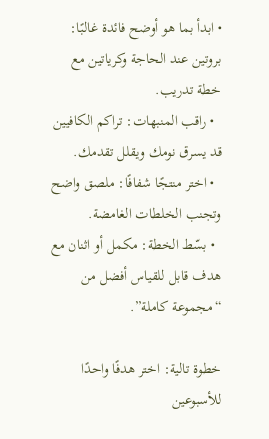• ابدأ بما هو أوضح فائدة غالبًا: بروتين عند الحاجة وكرياتين مع خطة تدريب.
  • راقب المنبهات: تراكم الكافيين قد يسرق نومك ويقلل تقدمك.
  • اختر منتجًا شفافًا: ملصق واضح وتجنب الخلطات الغامضة.
  • بسّط الخطة: مكمل أو اثنان مع هدف قابل للقياس أفضل من “مجموعة كاملة”.

خطوة تالية: اختر هدفًا واحدًا للأسبوعين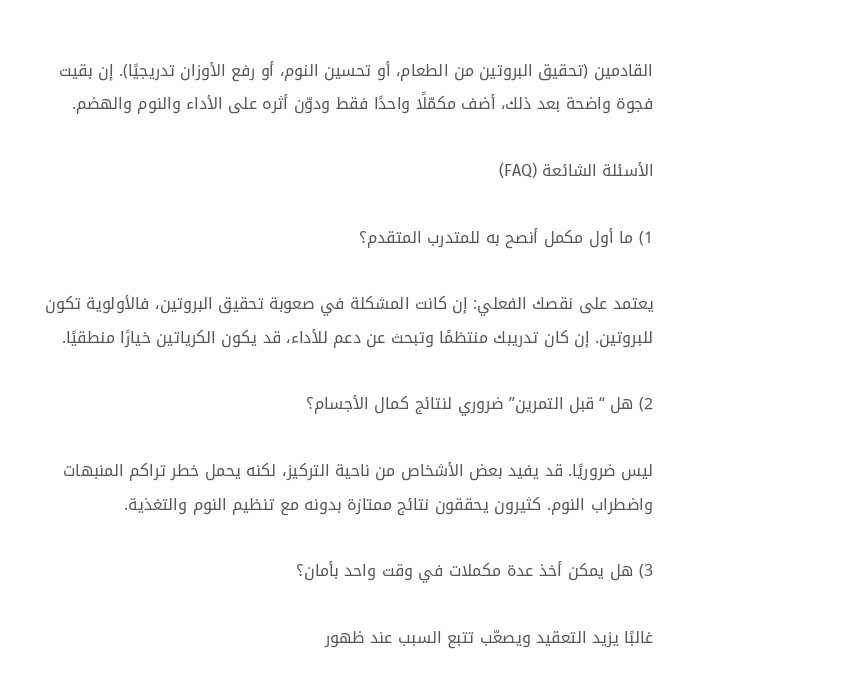القادمين (تحقيق البروتين من الطعام، أو تحسين النوم، أو رفع الأوزان تدريجيًا). إن بقيت فجوة واضحة بعد ذلك، أضف مكمّلًا واحدًا فقط ودوّن أثره على الأداء والنوم والهضم.

الأسئلة الشائعة (FAQ)

1) ما أول مكمل أنصح به للمتدرب المتقدم؟

يعتمد على نقصك الفعلي: إن كانت المشكلة في صعوبة تحقيق البروتين، فالأولوية تكون للبروتين. إن كان تدريبك منتظمًا وتبحث عن دعم للأداء، قد يكون الكرياتين خيارًا منطقيًا.

2) هل “قبل التمرين” ضروري لنتائج كمال الأجسام؟

ليس ضروريًا. قد يفيد بعض الأشخاص من ناحية التركيز، لكنه يحمل خطر تراكم المنبهات واضطراب النوم. كثيرون يحققون نتائج ممتازة بدونه مع تنظيم النوم والتغذية.

3) هل يمكن أخذ عدة مكملات في وقت واحد بأمان؟

غالبًا يزيد التعقيد ويصعّب تتبع السبب عند ظهور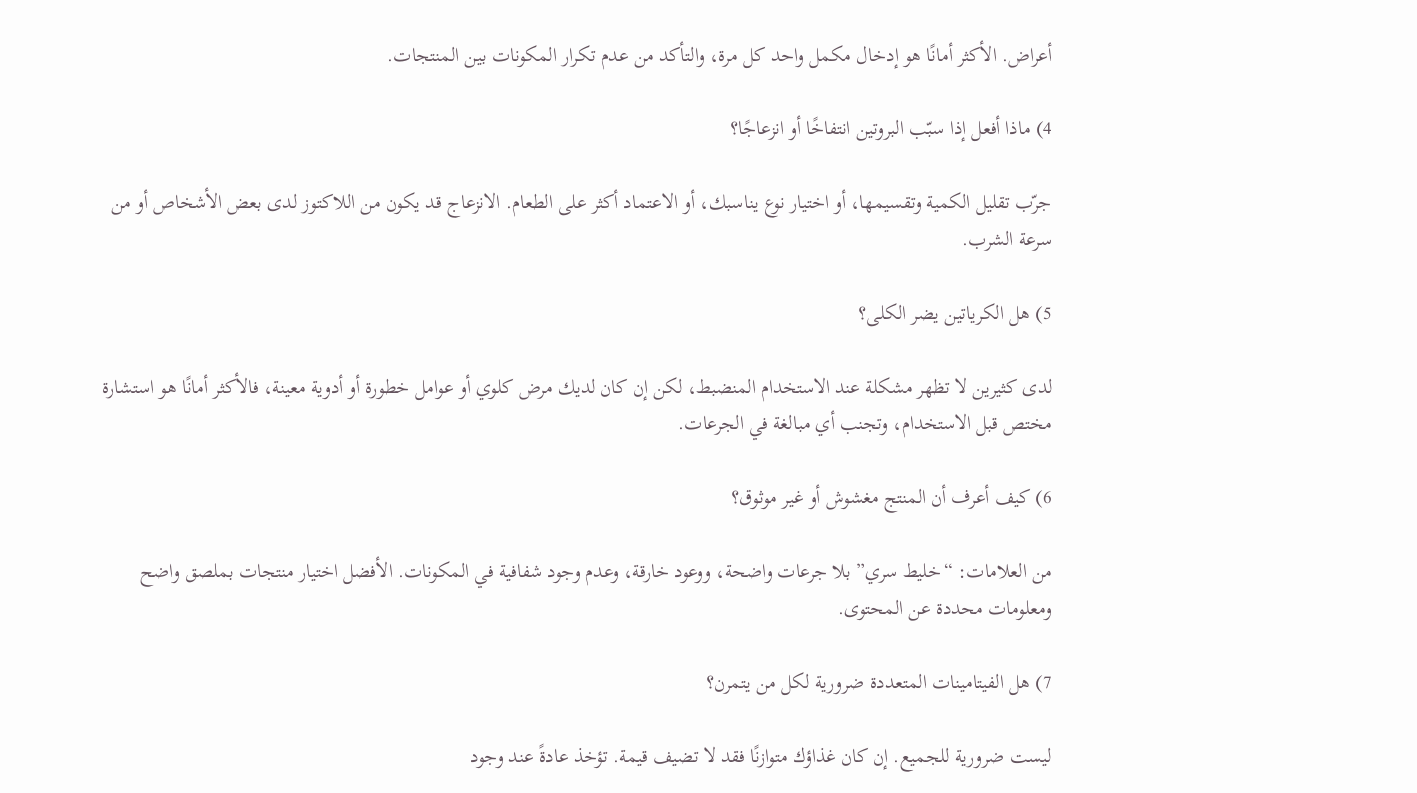أعراض. الأكثر أمانًا هو إدخال مكمل واحد كل مرة، والتأكد من عدم تكرار المكونات بين المنتجات.

4) ماذا أفعل إذا سبّب البروتين انتفاخًا أو انزعاجًا؟

جرّب تقليل الكمية وتقسيمها، أو اختيار نوع يناسبك، أو الاعتماد أكثر على الطعام. الانزعاج قد يكون من اللاكتوز لدى بعض الأشخاص أو من سرعة الشرب.

5) هل الكرياتين يضر الكلى؟

لدى كثيرين لا تظهر مشكلة عند الاستخدام المنضبط، لكن إن كان لديك مرض كلوي أو عوامل خطورة أو أدوية معينة، فالأكثر أمانًا هو استشارة مختص قبل الاستخدام، وتجنب أي مبالغة في الجرعات.

6) كيف أعرف أن المنتج مغشوش أو غير موثوق؟

من العلامات: “خليط سري” بلا جرعات واضحة، ووعود خارقة، وعدم وجود شفافية في المكونات. الأفضل اختيار منتجات بملصق واضح ومعلومات محددة عن المحتوى.

7) هل الفيتامينات المتعددة ضرورية لكل من يتمرن؟

ليست ضرورية للجميع. إن كان غذاؤك متوازنًا فقد لا تضيف قيمة. تؤخذ عادةً عند وجود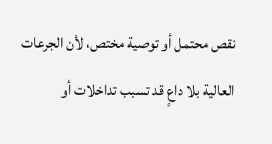نقص محتمل أو توصية مختص، لأن الجرعات العالية بلا داعٍ قد تسبب تداخلات أو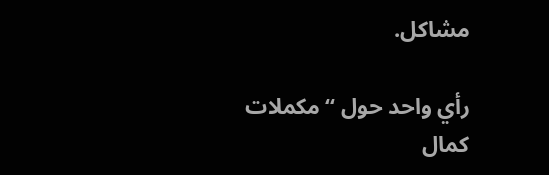مشاكل.

رأي واحد حول “مكملات كمال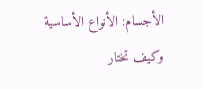الأجسام: الأنواع الأساسية وكيف تختار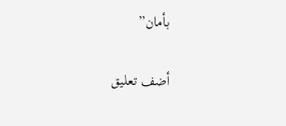بأمان”

أضف تعليق